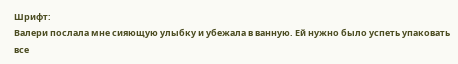Шрифт:
Валери послала мне сияющую улыбку и убежала в ванную. Ей нужно было успеть упаковать все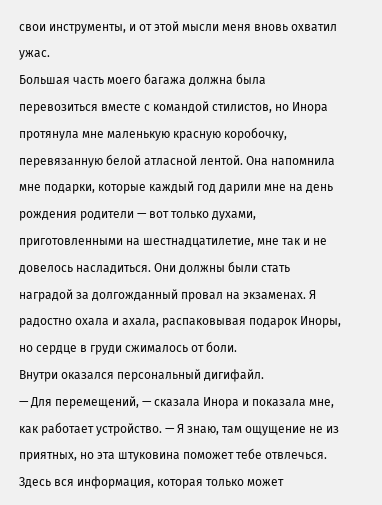свои инструменты, и от этой мысли меня вновь охватил ужас.
Большая часть моего багажа должна была перевозиться вместе с командой стилистов, но Инора протянула мне маленькую красную коробочку, перевязанную белой атласной лентой. Она напомнила мне подарки, которые каждый год дарили мне на день рождения родители — вот только духами, приготовленными на шестнадцатилетие, мне так и не довелось насладиться. Они должны были стать наградой за долгожданный провал на экзаменах. Я радостно охала и ахала, распаковывая подарок Иноры, но сердце в груди сжималось от боли.
Внутри оказался персональный дигифайл.
— Для перемещений, — сказала Инора и показала мне, как работает устройство. — Я знаю, там ощущение не из приятных, но эта штуковина поможет тебе отвлечься. Здесь вся информация, которая только может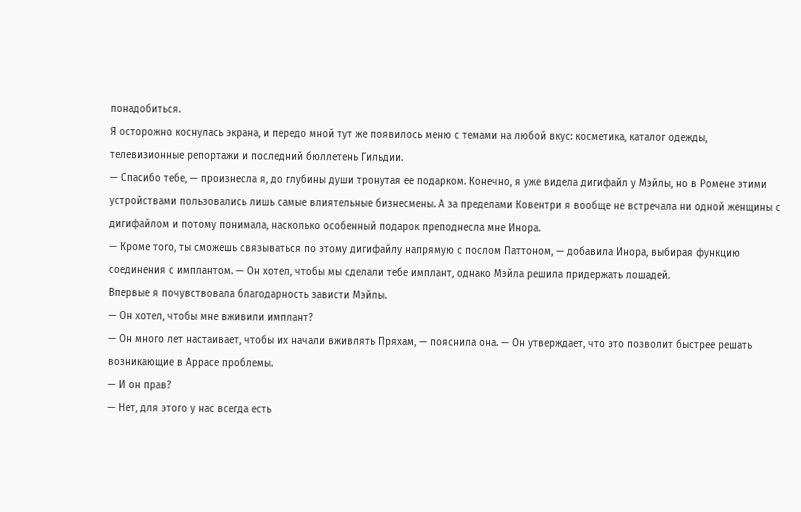понадобиться.
Я осторожно коснулась экрана, и передо мной тут же появилось меню с темами на любой вкус: косметика, каталог одежды, телевизионные репортажи и последний бюллетень Гильдии.
— Спасибо тебе, — произнесла я, до глубины души тронутая ее подарком. Конечно, я уже видела дигифайл у Мэйлы, но в Ромене этими устройствами пользовались лишь самые влиятельные бизнесмены. А за пределами Ковентри я вообще не встречала ни одной женщины с дигифайлом и потому понимала, насколько особенный подарок преподнесла мне Инора.
— Кроме того, ты сможешь связываться по этому дигифайлу напрямую с послом Паттоном, — добавила Инора, выбирая функцию соединения с имплантом. — Он хотел, чтобы мы сделали тебе имплант, однако Мэйла решила придержать лошадей.
Впервые я почувствовала благодарность зависти Мэйлы.
— Он хотел, чтобы мне вживили имплант?
— Он много лет настаивает, чтобы их начали вживлять Пряхам, — пояснила она. — Он утверждает, что это позволит быстрее решать возникающие в Аррасе проблемы.
— И он прав?
— Нет, для этого у нас всегда есть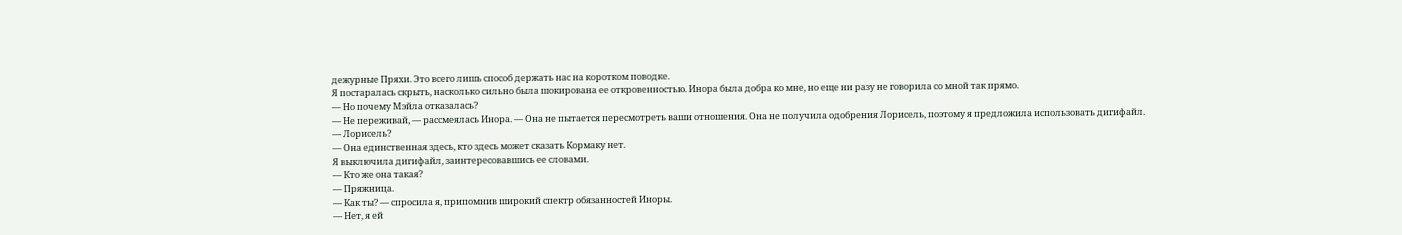дежурные Пряхи. Это всего лишь способ держать нас на коротком поводке.
Я постаралась скрыть, насколько сильно была шокирована ее откровенностью. Инора была добра ко мне, но еще ни разу не говорила со мной так прямо.
— Но почему Мэйла отказалась?
— Не переживай, — рассмеялась Инора. — Она не пытается пересмотреть ваши отношения. Она не получила одобрения Лорисель, поэтому я предложила использовать дигифайл.
— Лорисель?
— Она единственная здесь, кто здесь может сказать Кормаку нет.
Я выключила дигифайл, заинтересовавшись ее словами.
— Кто же она такая?
— Пряжница.
— Как ты? — спросила я, припомнив широкий спектр обязанностей Иноры.
— Нет, я ей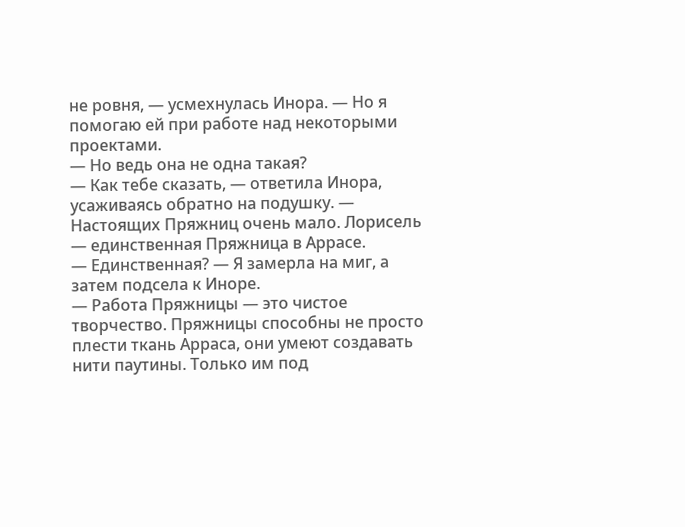не ровня, — усмехнулась Инора. — Но я помогаю ей при работе над некоторыми проектами.
— Но ведь она не одна такая?
— Как тебе сказать, — ответила Инора, усаживаясь обратно на подушку. — Настоящих Пряжниц очень мало. Лорисель — единственная Пряжница в Аррасе.
— Единственная? — Я замерла на миг, а затем подсела к Иноре.
— Работа Пряжницы — это чистое творчество. Пряжницы способны не просто плести ткань Арраса, они умеют создавать нити паутины. Только им под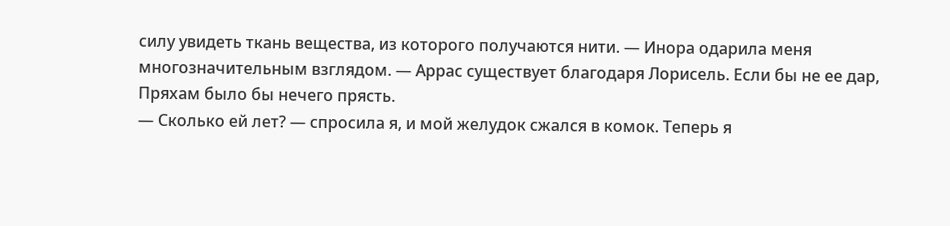силу увидеть ткань вещества, из которого получаются нити. — Инора одарила меня многозначительным взглядом. — Аррас существует благодаря Лорисель. Если бы не ее дар, Пряхам было бы нечего прясть.
— Сколько ей лет? — спросила я, и мой желудок сжался в комок. Теперь я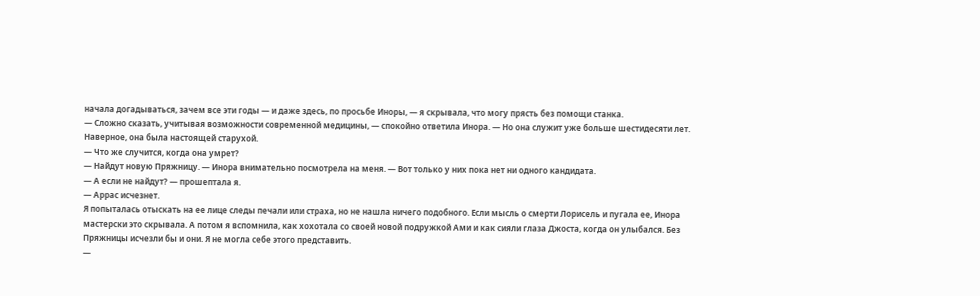начала догадываться, зачем все эти годы — и даже здесь, по просьбе Иноры, — я скрывала, что могу прясть без помощи станка.
— Сложно сказать, учитывая возможности современной медицины, — спокойно ответила Инора. — Но она служит уже больше шестидесяти лет.
Наверное, она была настоящей старухой.
— Что же случится, когда она умрет?
— Найдут новую Пряжницу. — Инора внимательно посмотрела на меня. — Вот только у них пока нет ни одного кандидата.
— А если не найдут? — прошептала я.
— Аррас исчезнет.
Я попыталась отыскать на ее лице следы печали или страха, но не нашла ничего подобного. Если мысль о смерти Лорисель и пугала ее, Инора мастерски это скрывала. А потом я вспомнила, как хохотала со своей новой подружкой Ами и как сияли глаза Джоста, когда он улыбался. Без Пряжницы исчезли бы и они. Я не могла себе этого представить.
—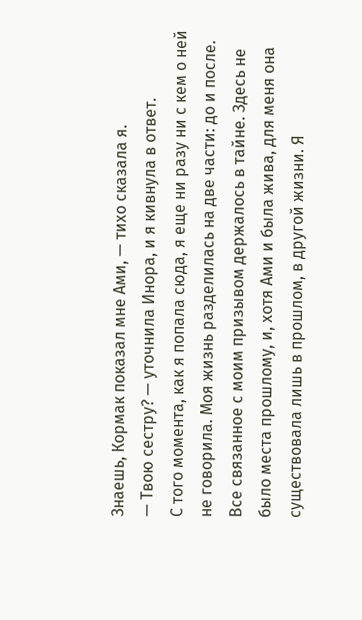Знаешь, Кормак показал мне Ами, — тихо сказала я.
— Твою сестру? — уточнила Инора, и я кивнула в ответ.
С того момента, как я попала сюда, я еще ни разу ни с кем о ней не говорила. Моя жизнь разделилась на две части: до и после. Все связанное с моим призывом держалось в тайне. Здесь не было места прошлому, и, хотя Ами и была жива, для меня она существовала лишь в прошлом, в другой жизни. Я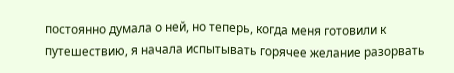постоянно думала о ней, но теперь, когда меня готовили к путешествию, я начала испытывать горячее желание разорвать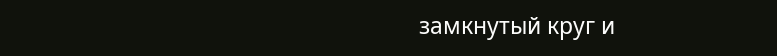замкнутый круг и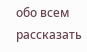обо всем рассказать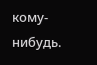кому-нибудь.